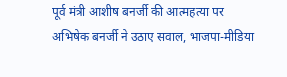पूर्व मंत्री आशीष बनर्जी की आत्महत्या पर अभिषेक बनर्जी ने उठाए सवाल, भाजपा-मीडिया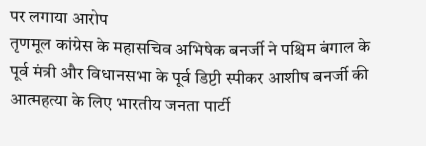पर लगाया आरोप
तृणमूल कांग्रेस के महासचिव अभिषेक बनर्जी ने पश्चिम बंगाल के पूर्व मंत्री और विधानसभा के पूर्व डिप्टी स्पीकर आशीष बनर्जी की आत्महत्या के लिए भारतीय जनता पार्टी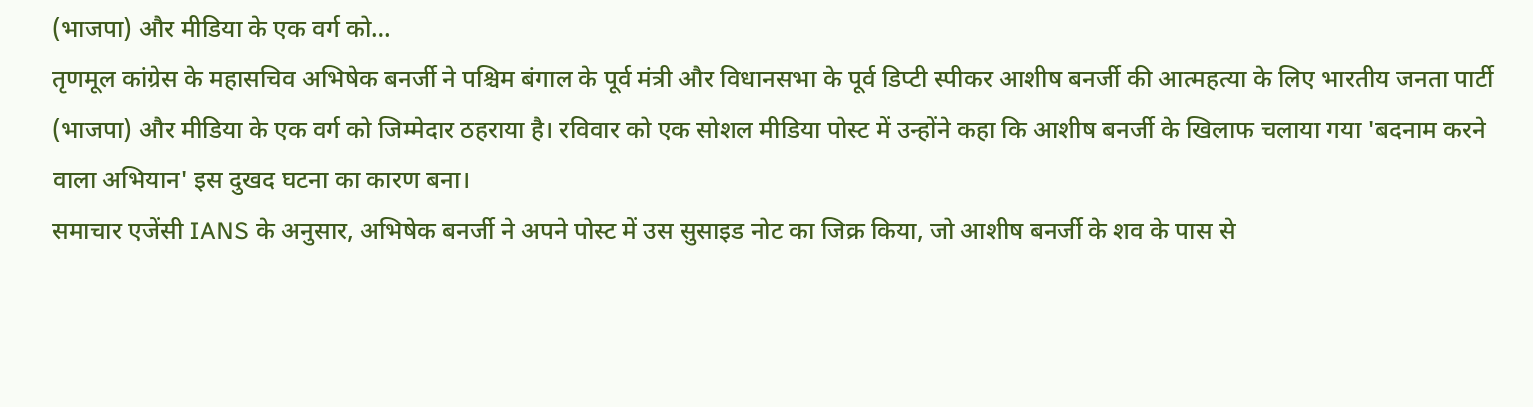(भाजपा) और मीडिया के एक वर्ग को…
तृणमूल कांग्रेस के महासचिव अभिषेक बनर्जी ने पश्चिम बंगाल के पूर्व मंत्री और विधानसभा के पूर्व डिप्टी स्पीकर आशीष बनर्जी की आत्महत्या के लिए भारतीय जनता पार्टी (भाजपा) और मीडिया के एक वर्ग को जिम्मेदार ठहराया है। रविवार को एक सोशल मीडिया पोस्ट में उन्होंने कहा कि आशीष बनर्जी के खिलाफ चलाया गया 'बदनाम करने वाला अभियान' इस दुखद घटना का कारण बना।
समाचार एजेंसी IANS के अनुसार, अभिषेक बनर्जी ने अपने पोस्ट में उस सुसाइड नोट का जिक्र किया, जो आशीष बनर्जी के शव के पास से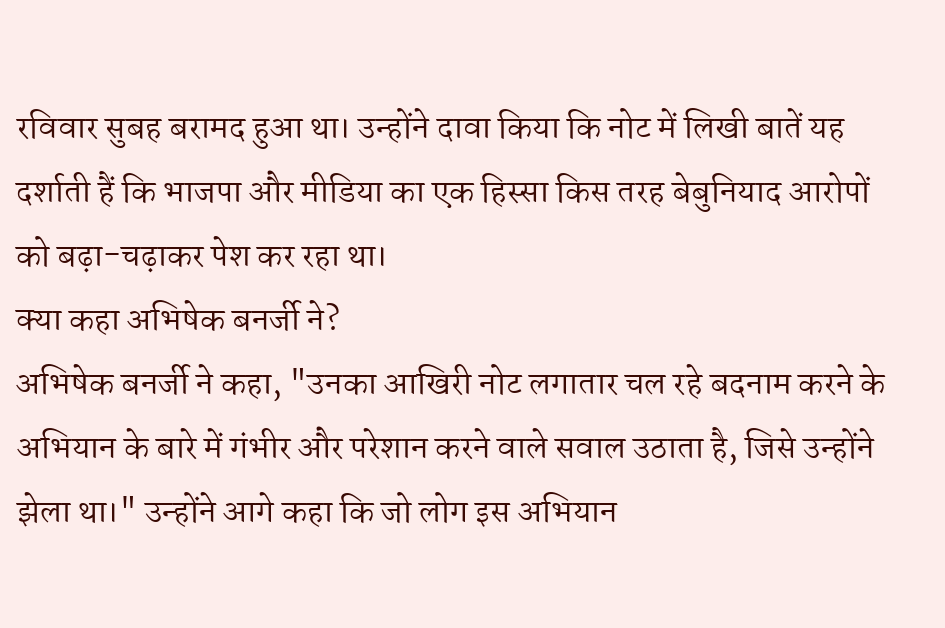रविवार सुबह बरामद हुआ था। उन्होंने दावा किया कि नोट में लिखी बातें यह दर्शाती हैं कि भाजपा और मीडिया का एक हिस्सा किस तरह बेबुनियाद आरोपों को बढ़ा-चढ़ाकर पेश कर रहा था।
क्या कहा अभिषेक बनर्जी ने?
अभिषेक बनर्जी ने कहा, "उनका आखिरी नोट लगातार चल रहे बदनाम करने के अभियान के बारे में गंभीर और परेशान करने वाले सवाल उठाता है, जिसे उन्होंने झेला था।" उन्होंने आगे कहा कि जो लोग इस अभियान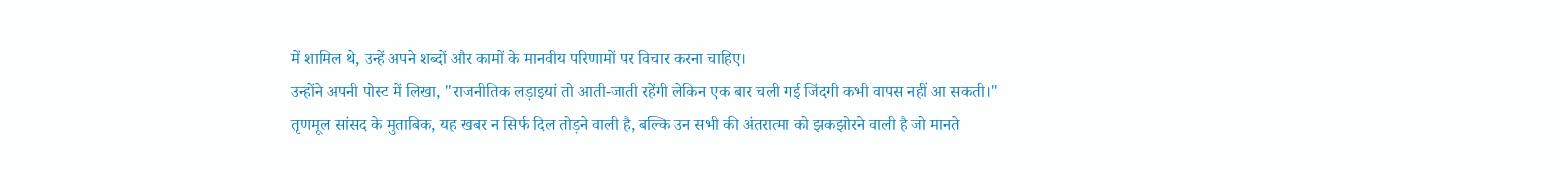में शामिल थे, उन्हें अपने शब्दों और कामों के मानवीय परिणामों पर विचार करना चाहिए।
उन्होंने अपनी पोस्ट में लिखा, "राजनीतिक लड़ाइयां तो आती-जाती रहेंगी लेकिन एक बार चली गई जिंदगी कभी वापस नहीं आ सकती।" तृणमूल सांसद के मुताबिक, यह खबर न सिर्फ दिल तोड़ने वाली है, बल्कि उन सभी की अंतरात्मा को झकझोरने वाली है जो मानते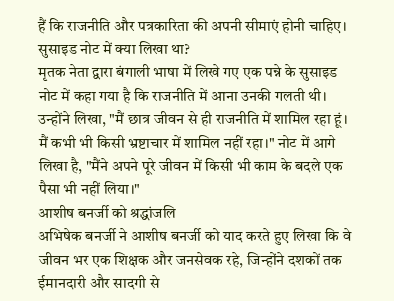हैं कि राजनीति और पत्रकारिता की अपनी सीमाएं होनी चाहिए।
सुसाइड नोट में क्या लिखा था?
मृतक नेता द्वारा बंगाली भाषा में लिखे गए एक पन्ने के सुसाइड नोट में कहा गया है कि राजनीति में आना उनकी गलती थी। उन्होंने लिखा, "मैं छात्र जीवन से ही राजनीति में शामिल रहा हूं। मैं कभी भी किसी भ्रष्टाचार में शामिल नहीं रहा।" नोट में आगे लिखा है, "मैंने अपने पूरे जीवन में किसी भी काम के बदले एक पैसा भी नहीं लिया।"
आशीष बनर्जी को श्रद्धांजलि
अभिषेक बनर्जी ने आशीष बनर्जी को याद करते हुए लिखा कि वे जीवन भर एक शिक्षक और जनसेवक रहे, जिन्होंने दशकों तक ईमानदारी और सादगी से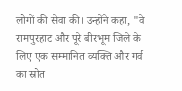लोगों की सेवा की। उन्होंने कहा, "वे रामपुरहाट और पूरे बीरभूम जिले के लिए एक सम्मानित व्यक्ति और गर्व का स्रोत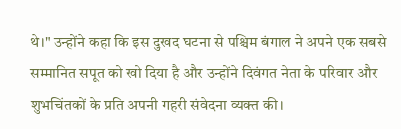थे।" उन्होंने कहा कि इस दुखद घटना से पश्चिम बंगाल ने अपने एक सबसे सम्मानित सपूत को खो दिया है और उन्होंने दिवंगत नेता के परिवार और शुभचिंतकों के प्रति अपनी गहरी संवेदना व्यक्त की।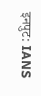इनपुट: IANS